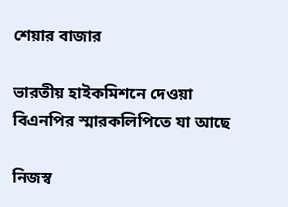শেয়ার বাজার

ভারতীয় হাইকমিশনে দেওয়া বিএনপির স্মারকলিপিতে যা আছে

নিজস্ব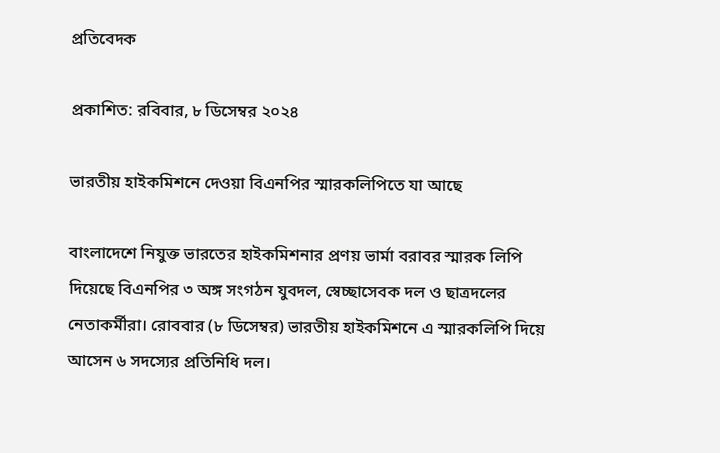প্রতিবেদক

প্রকাশিত: রবিবার, ৮ ডিসেম্বর ২০২৪

ভারতীয় হাইকমিশনে দেওয়া বিএনপির স্মারকলিপিতে যা আছে

বাংলাদেশে নিযুক্ত ভারতের হাইকমিশনার প্রণয় ভার্মা বরাবর স্মারক লিপি দিয়েছে বিএনপির ৩ অঙ্গ সংগঠন যুবদল, স্বেচ্ছাসেবক দল ও ছাত্রদলের নেতাকর্মীরা। রোববার (৮ ডিসেম্বর) ভারতীয় হাইকমিশনে এ স্মারকলিপি দিয়ে আসেন ৬ সদস্যের প্রতিনিধি দল।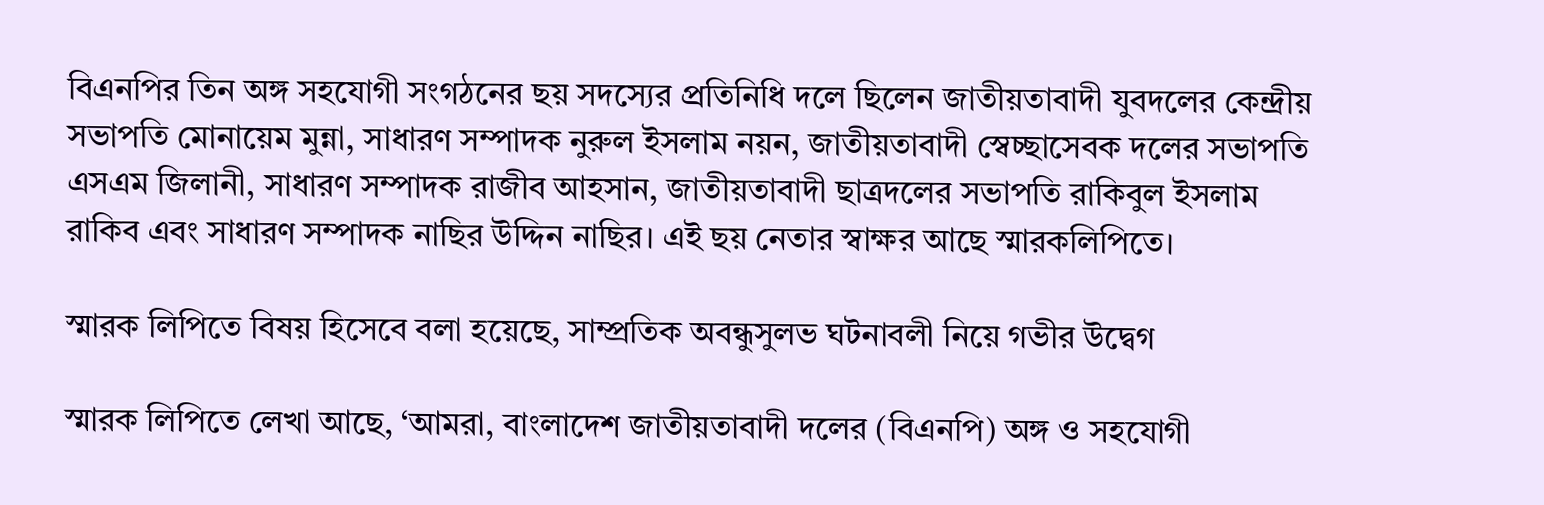বিএনপির তিন অঙ্গ সহযোগী সংগঠনের ছয় সদস্যের প্রতিনিধি দলে ছিলেন জাতীয়তাবাদী যুবদলের কেন্দ্রীয় সভাপতি মোনায়েম মুন্না, সাধারণ সম্পাদক নুরুল ইসলাম নয়ন, জাতীয়তাবাদী স্বেচ্ছাসেবক দলের সভাপতি এসএম জিলানী, সাধারণ সম্পাদক রাজীব আহসান, জাতীয়তাবাদী ছাত্রদলের সভাপতি রাকিবুল ইসলাম রাকিব এবং সাধারণ সম্পাদক নাছির উদ্দিন নাছির। এই ছয় নেতার স্বাক্ষর আছে স্মারকলিপিতে।

স্মারক লিপিতে বিষয় হিসেবে বলা হয়েছে, সাম্প্রতিক অবন্ধুসুলভ ঘটনাবলী নিয়ে গভীর উদ্বেগ

স্মারক লিপিতে লেখা আছে, ‘আমরা, বাংলাদেশ জাতীয়তাবাদী দলের (বিএনপি) অঙ্গ ও সহযোগী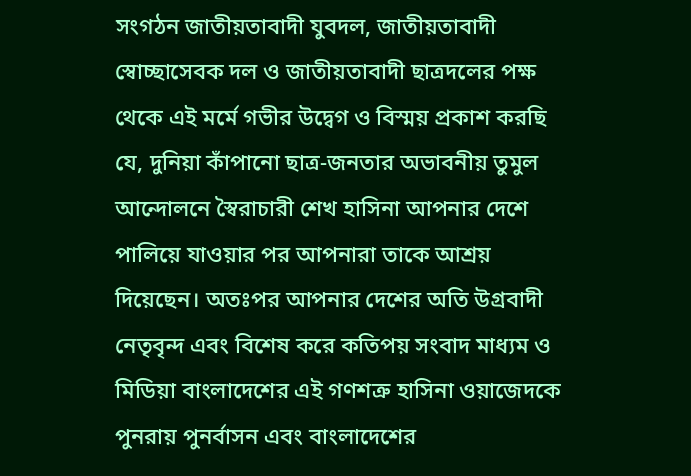সংগঠন জাতীয়তাবাদী যুবদল, জাতীয়তাবাদী স্বোচ্ছাসেবক দল ও জাতীয়তাবাদী ছাত্রদলের পক্ষ থেকে এই মর্মে গভীর উদ্বেগ ও বিস্ময় প্রকাশ করছি যে, দুনিয়া কাঁপানো ছাত্র-জনতার অভাবনীয় তুমুল আন্দোলনে স্বৈরাচারী শেখ হাসিনা আপনার দেশে পালিয়ে যাওয়ার পর আপনারা তাকে আশ্রয় দিয়েছেন। অতঃপর আপনার দেশের অতি উগ্রবাদী নেতৃবৃন্দ এবং বিশেষ করে কতিপয় সংবাদ মাধ্যম ও মিডিয়া বাংলাদেশের এই গণশত্রু হাসিনা ওয়াজেদকে পুনরায় পুনর্বাসন এবং বাংলাদেশের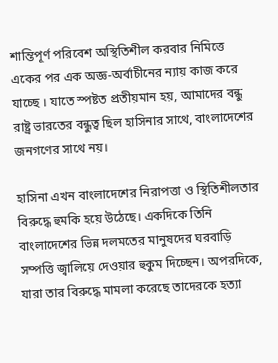শান্তিপূর্ণ পরিবেশ অস্থিতিশীল করবার নিমিত্তে একের পর এক অজ্ঞ-অর্বাচীনের ন্যায় কাজ করে যাচ্ছে । যাতে স্পষ্টত প্রতীয়মান হয়, আমাদের বন্ধু রাষ্ট্র ভারতের বন্ধুত্ব ছিল হাসিনার সাথে, বাংলাদেশের জনগণের সাথে নয়।

হাসিনা এখন বাংলাদেশের নিরাপত্তা ও স্থিতিশীলতার বিরুদ্ধে হুমকি হয়ে উঠেছে। একদিকে তিনি বাংলাদেশের ভিন্ন দলমতের মানুষদের ঘরবাড়ি সম্পত্তি জ্বালিয়ে দেওয়ার হুকুম দিচ্ছেন। অপরদিকে, যারা তার বিরুদ্ধে মামলা করেছে তাদেরকে হত্যা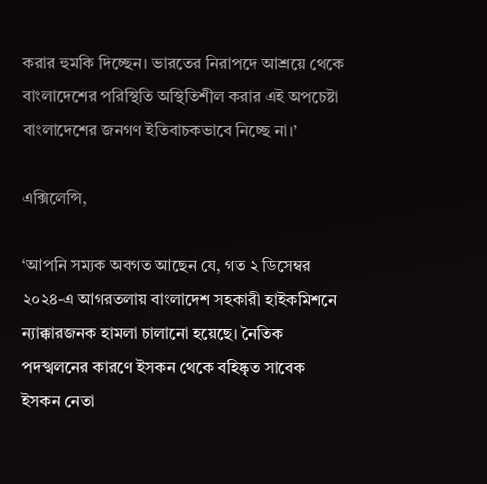করার হুমকি দিচ্ছেন। ভারতের নিরাপদে আশ্রয়ে থেকে বাংলাদেশের পরিস্থিতি অস্থিতিশীল করার এই অপচেষ্টা বাংলাদেশের জনগণ ইতিবাচকভাবে নিচ্ছে না।’

এক্সিলেন্সি,

‘আপনি সম্যক অবগত আছেন যে, গত ২ ডিসেম্বর ২০২৪-এ আগরতলায় বাংলাদেশ সহকারী হাইকমিশনে ন্যাক্কারজনক হামলা চালানো হয়েছে। নৈতিক পদস্খলনের কারণে ইসকন থেকে বহিষ্কৃত সাবেক ইসকন নেতা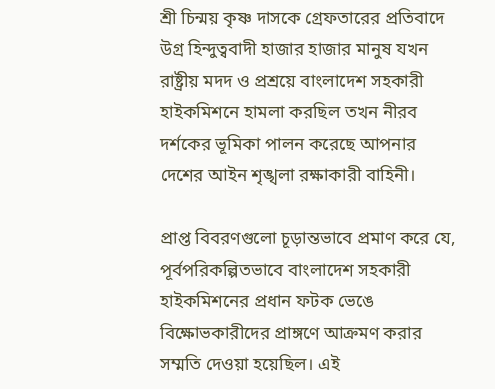শ্রী চিন্ময় কৃষ্ণ দাসকে গ্রেফতারের প্রতিবাদে উগ্র হিন্দুত্ববাদী হাজার হাজার মানুষ যখন রাষ্ট্রীয় মদদ ও প্রশ্রয়ে বাংলাদেশ সহকারী হাইকমিশনে হামলা করছিল তখন নীরব দর্শকের ভূমিকা পালন করেছে আপনার দেশের আইন শৃঙ্খলা রক্ষাকারী বাহিনী।

প্রাপ্ত বিবরণগুলো চূড়ান্তভাবে প্রমাণ করে যে, পূর্বপরিকল্পিতভাবে বাংলাদেশ সহকারী হাইকমিশনের প্রধান ফটক ভেঙে বিক্ষোভকারীদের প্রাঙ্গণে আক্রমণ করার সম্মতি দেওয়া হয়েছিল। এই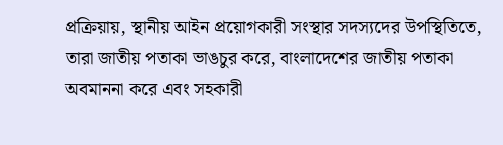প্রক্রিয়ায়, স্থানীয় আইন প্রয়োগকারী সংস্থার সদস্যদের উপস্থিতিতে, তারা জাতীয় পতাকা ভাঙচুর করে, বাংলাদেশের জাতীয় পতাকা অবমাননা করে এবং সহকারী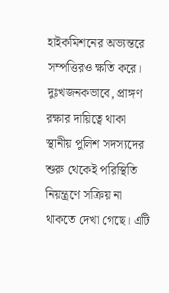হাইকমিশনের অভ্যন্তরে সম্পত্তিরও ক্ষতি করে। দুঃখজনকভাবে, প্রাঙ্গণ রক্ষার দায়িত্বে থাকা স্থানীয় পুলিশ সদস্যদের শুরু থেকেই পরিস্থিতি নিয়ন্ত্রণে সক্রিয় না থাকতে দেখা গেছে। এটি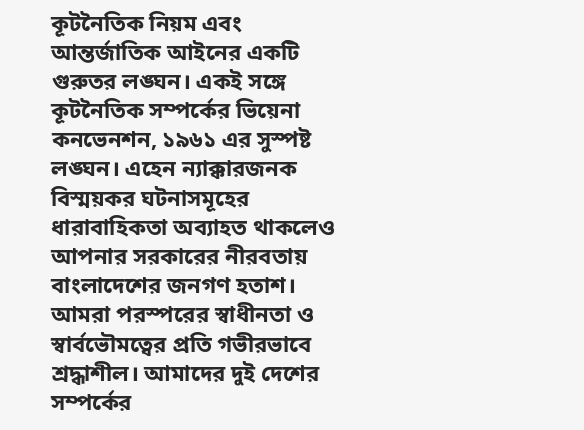কূটনৈতিক নিয়ম এবং আন্তর্জাতিক আইনের একটি গুরুতর লঙ্ঘন। একই সঙ্গে কূটনৈতিক সম্পর্কের ভিয়েনা কনভেনশন, ১৯৬১ এর সুস্পষ্ট লঙ্ঘন। এহেন ন্যাক্কারজনক বিস্ময়কর ঘটনাসমূহের ধারাবাহিকতা অব্যাহত থাকলেও আপনার সরকারের নীরবতায় বাংলাদেশের জনগণ হতাশ। আমরা পরস্পরের স্বাধীনতা ও স্বার্বভৌমত্বের প্রতি গভীরভাবে শ্রদ্ধাশীল। আমাদের দুই দেশের সম্পর্কের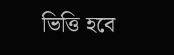ভিত্তি হবে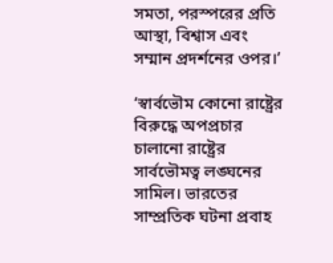সমতা, পরস্পরের প্রতি আস্থা, বিশ্বাস এবং সম্মান প্রদর্শনের ওপর।’

‘স্বার্বভৌম কোনো রাষ্ট্রের বিরুদ্ধে অপপ্রচার চালানো রাষ্ট্রের সার্বভৌমত্ব লঙ্ঘনের সামিল। ভারতের সাম্প্রতিক ঘটনা প্রবাহ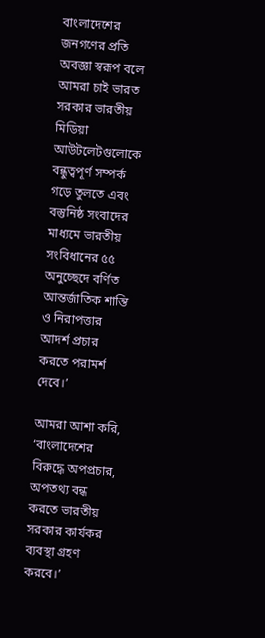বাংলাদেশের জনগণের প্রতি অবজ্ঞা স্বরূপ বলে আমরা চাই ভারত সরকার ভারতীয় মিডিয়া আউটলেটগুলোকে বন্ধুত্বপূর্ণ সম্পর্ক গড়ে তুলতে এবং বস্তুনিষ্ঠ সংবাদের মাধ্যমে ভারতীয় সংবিধানের ৫৫ অনুচ্ছেদে বর্ণিত আন্তর্জাতিক শান্তি ও নিরাপত্তার আদর্শ প্রচার করতে পরামর্শ দেবে।’

আমরা আশা করি, ‘বাংলাদেশের বিরুদ্ধে অপপ্রচার, অপতথ্য বন্ধ করতে ভারতীয় সরকার কার্যকর ব্যবস্থা গ্রহণ করবে।’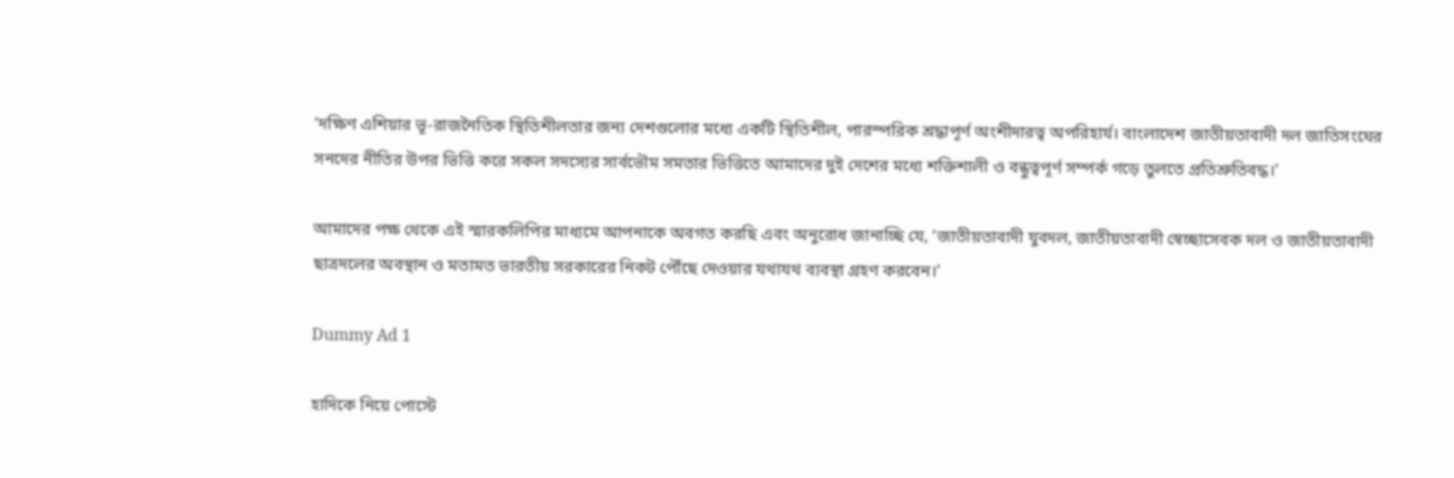‘দক্ষিণ এশিয়ার ভূ-রাজনৈতিক স্থিতিশীলতার জন্য দেশগুলোর মধ্যে একটি স্থিতিশীল, পারস্পরিক শ্রদ্ধাপূর্ণ অংশীদারত্ব অপরিহার্য। বাংলাদেশ জাতীয়তাবাদী দল জাতিসংঘের সনদের নীতির উপর ভিত্তি করে সকল সদস্যের সার্বভৌম সমতার ভিত্তিতে আমাদের দুই দেশের মধ্যে শক্তিশালী ও বন্ধুত্বপূর্ণ সম্পর্ক গড়ে তুলতে প্রতিশ্রুতিবদ্ধ।’

আমাদের পক্ষ থেকে এই স্মারকলিপির মাধ্যমে আপনাকে অবগত করছি এবং অনুরোধ জানাচ্ছি যে, ‘জাতীয়তাবাদী যুবদল, জাতীয়তাবাদী স্বেচ্ছাসেবক দল ও জাতীয়তাবাদী ছাত্রদলের অবস্থান ও মতামত ভারতীয় সরকারের নিকট পৌঁছে দেওয়ার যথাযথ ব্যবস্থা গ্রহণ করবেন।’

Dummy Ad 1

হাদিকে নিয়ে পোস্টে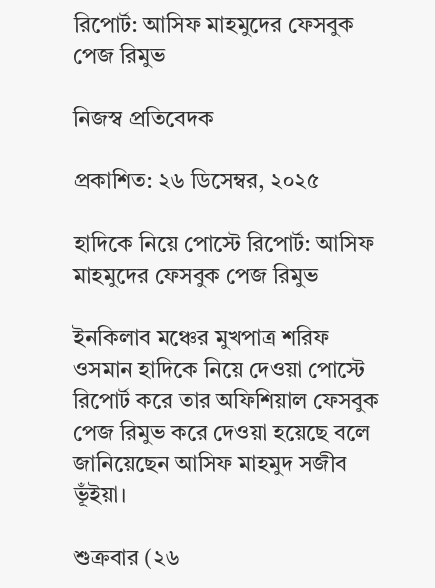রিপোর্ট: আসিফ মাহমুদের ফেসবুক পেজ রিমুভ

নিজস্ব প্রতিবেদক

প্রকাশিত: ২৬ ডিসেম্বর, ২০২৫

হাদিকে নিয়ে পোস্টে রিপোর্ট: আসিফ মাহমুদের ফেসবুক পেজ রিমুভ

ইনকিলাব মঞ্চের মুখপাত্র শরিফ ওসমান হাদিকে নিয়ে দেওয়া পোস্টে রিপোর্ট করে তার অফিশিয়াল ফেসবুক পেজ রিমুভ করে দেওয়া হয়েছে বলে জানিয়েছেন আসিফ মাহমুদ সজীব ভূঁইয়া।

শুক্রবার (২৬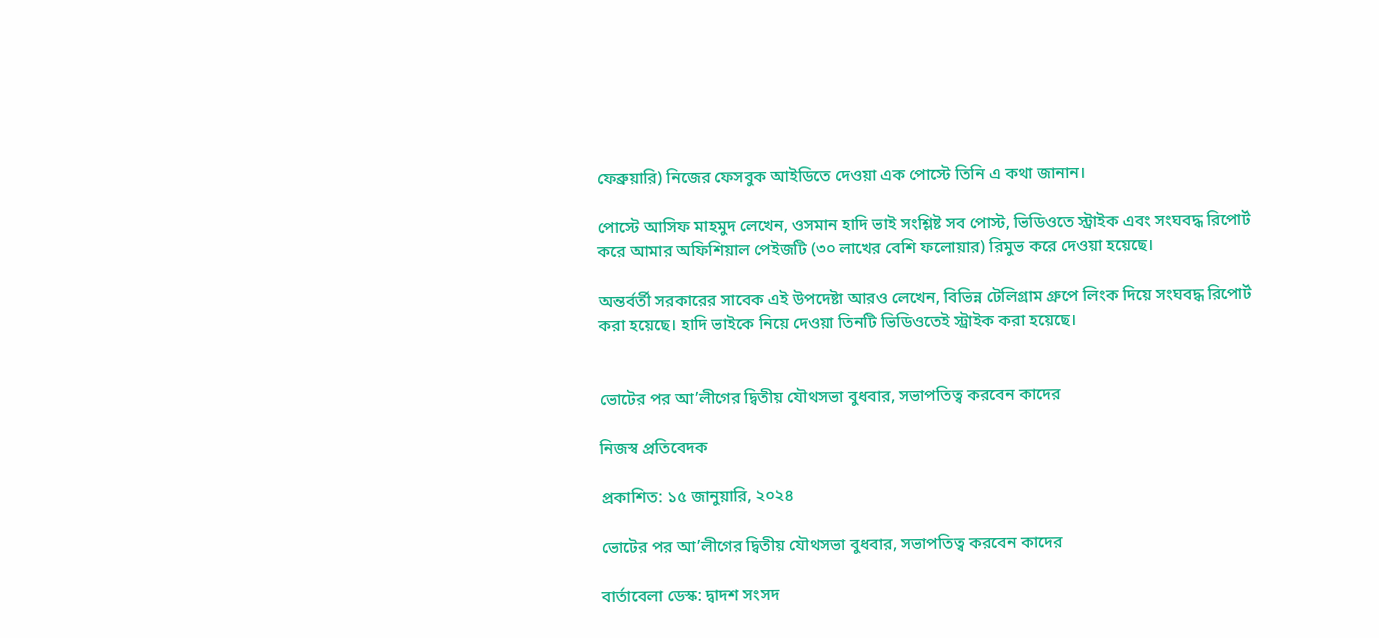ফেব্রুয়ারি) নিজের ফেসবুক আইডিতে দেওয়া এক পোস্টে তিনি এ কথা জানান।

পোস্টে আসিফ মাহমুদ লেখেন, ওসমান হাদি ভাই সংশ্লিষ্ট সব পোস্ট, ভিডিওতে স্ট্রাইক এবং সংঘবদ্ধ রিপোর্ট করে আমার অফিশিয়াল পেইজটি (৩০ লাখের বেশি ফলোয়ার) রিমুভ করে দেওয়া হয়েছে।

অন্তর্বর্তী সরকারের সাবেক এই উপদেষ্টা আরও লেখেন, বিভিন্ন টেলিগ্রাম গ্রুপে লিংক দিয়ে সংঘবদ্ধ রিপোর্ট করা হয়েছে। হাদি ভাইকে নিয়ে দেওয়া তিনটি ভিডিওতেই স্ট্রাইক করা হয়েছে।


ভোটের পর আ’লীগের দ্বিতীয় যৌথসভা বুধবার, সভাপতিত্ব করবেন কাদের

নিজস্ব প্রতিবেদক

প্রকাশিত: ১৫ জানুয়ারি, ২০২৪

ভোটের পর আ’লীগের দ্বিতীয় যৌথসভা বুধবার, সভাপতিত্ব করবেন কাদের

বার্তাবেলা ডেস্ক: দ্বাদশ সংসদ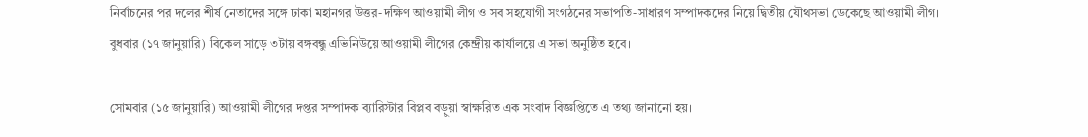নির্বাচনের পর দলের শীর্ষ নেতাদের সঙ্গে ঢাকা মহানগর উত্তর-দক্ষিণ আওয়ামী লীগ ও সব সহযোগী সংগঠনের সভাপতি-সাধারণ সম্পাদকদের নিয়ে দ্বিতীয় যৌথসভা ডেকেছে আওয়ামী লীগ। বুধবার (১৭ জানুয়ারি) বিকেল সাড়ে ৩টায় বঙ্গবন্ধু এভিনিউয়ে আওয়ামী লীগের কেন্দ্রীয় কার্যালয়ে এ সভা অনুষ্ঠিত হবে।

সোমবার (১৫ জানুয়ারি) আওয়ামী লীগের দপ্তর সম্পাদক ব্যারিস্টার বিপ্লব বড়ুয়া স্বাক্ষরিত এক সংবাদ বিজ্ঞপ্তিতে এ তথ্য জানানো হয়।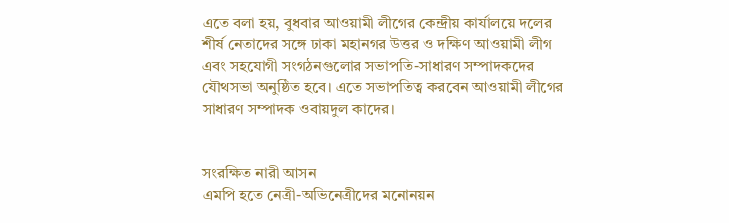এতে বলা হয়, বুধবার আওয়ামী লীগের কেন্দ্রীয় কার্যালয়ে দলের শীর্ষ নেতাদের সঙ্গে ঢাকা মহানগর উত্তর ও দক্ষিণ আওয়ামী লীগ এবং সহযোগী সংগঠনগুলোর সভাপতি-সাধারণ সম্পাদকদের যৌথসভা অনুষ্ঠিত হবে। এতে সভাপতিত্ব করবেন আওয়ামী লীগের সাধারণ সম্পাদক ওবায়দুল কাদের।


সংরক্ষিত নারী আসন
এমপি হতে নেত্রী-অভিনেত্রীদের মনোনয়ন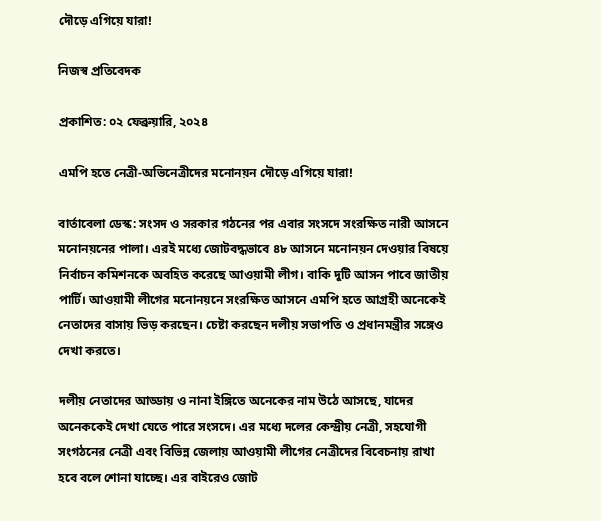দৌড়ে এগিয়ে যারা!

নিজস্ব প্রতিবেদক

প্রকাশিত: ০২ ফেব্রুয়ারি, ২০২৪

এমপি হতে নেত্রী-অভিনেত্রীদের মনোনয়ন দৌড়ে এগিয়ে যারা!

বার্তাবেলা ডেস্ক: সংসদ ও সরকার গঠনের পর এবার সংসদে সংরক্ষিত নারী আসনে মনোনয়নের পালা। এরই মধ্যে জোটবদ্ধভাবে ৪৮ আসনে মনোনয়ন দেওয়ার বিষয়ে নির্বাচন কমিশনকে অবহিত করেছে আওয়ামী লীগ। বাকি দুটি আসন পাবে জাতীয় পার্টি। আওয়ামী লীগের মনোনয়নে সংরক্ষিত আসনে এমপি হতে আগ্রহী অনেকেই নেতাদের বাসায় ভিড় করছেন। চেষ্টা করছেন দলীয় সভাপতি ও প্রধানমন্ত্রীর সঙ্গেও দেখা করতে।

দলীয় নেতাদের আড্ডায় ও নানা ইঙ্গিতে অনেকের নাম উঠে আসছে, যাদের অনেককেই দেখা যেতে পারে সংসদে। এর মধ্যে দলের কেন্দ্রীয় নেত্রী, সহযোগী সংগঠনের নেত্রী এবং বিভিন্ন জেলায় আওয়ামী লীগের নেত্রীদের বিবেচনায় রাখা হবে বলে শোনা যাচ্ছে। এর বাইরেও জোট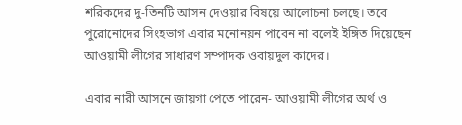শরিকদের দু-তিনটি আসন দেওয়ার বিষয়ে আলোচনা চলছে। তবে পুরোনোদের সিংহভাগ এবার মনোনয়ন পাবেন না বলেই ইঙ্গিত দিয়েছেন আওয়ামী লীগের সাধারণ সম্পাদক ওবায়দুল কাদের।

এবার নারী আসনে জায়গা পেতে পারেন- আওয়ামী লীগের অর্থ ও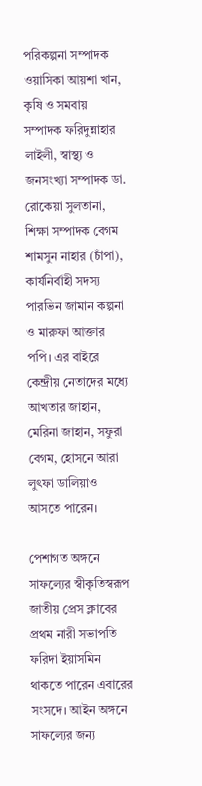পরিকল্পনা সম্পাদক ওয়াসিকা আয়শা খান, কৃষি ও সমবায় সম্পাদক ফরিদুন্নাহার লাইলী, স্বাস্থ্য ও জনসংখ্যা সম্পাদক ডা. রোকেয়া সুলতানা, শিক্ষা সম্পাদক বেগম শামসুন নাহার (চাঁপা), কার্যনির্বাহী সদস্য পারভিন জামান কল্পনা ও মারুফা আক্তার পপি। এর বাইরে কেন্দ্রীয় নেতাদের মধ্যে আখতার জাহান, মেরিনা জাহান, সফুরা বেগম, হোসনে আরা লুৎফা ডালিয়াও আসতে পারেন।

পেশাগত অঙ্গনে সাফল্যের স্বীকৃতিস্বরূপ জাতীয় প্রেস ক্লাবের প্রথম নারী সভাপতি ফরিদা ইয়াসমিন থাকতে পারেন এবারের সংসদে। আইন অঙ্গনে সাফল্যের জন্য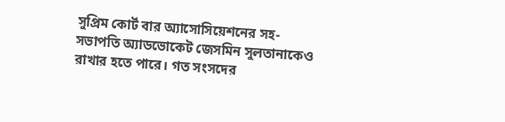সুপ্রিম কোর্ট বার অ্যাসোসিয়েশনের সহ-সভাপতি অ্যাডভোকেট জেসমিন সুলতানাকেও রাখার হতে পারে। গত সংসদের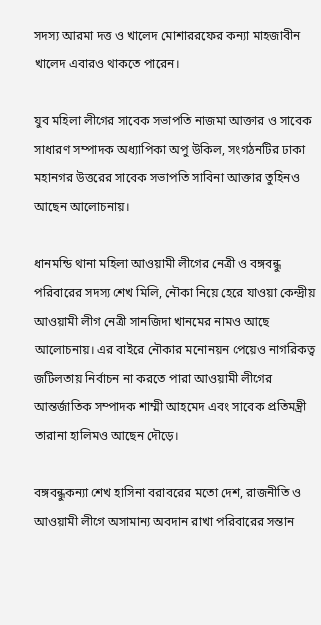সদস্য আরমা দত্ত ও খালেদ মোশাররফের কন্যা মাহজাবীন খালেদ এবারও থাকতে পারেন।

যুব মহিলা লীগের সাবেক সভাপতি নাজমা আক্তার ও সাবেক সাধারণ সম্পাদক অধ্যাপিকা অপু উকিল, সংগঠনটির ঢাকা মহানগর উত্তরের সাবেক সভাপতি সাবিনা আক্তার তুহিনও আছেন আলোচনায়।

ধানমন্ডি থানা মহিলা আওয়ামী লীগের নেত্রী ও বঙ্গবন্ধু পরিবারের সদস্য শেখ মিলি, নৌকা নিয়ে হেরে যাওয়া কেন্দ্রীয় আওয়ামী লীগ নেত্রী সানজিদা খানমের নামও আছে আলোচনায়। এর বাইরে নৌকার মনোনয়ন পেয়েও নাগরিকত্ব জটিলতায় নির্বাচন না করতে পারা আওয়ামী লীগের আন্তর্জাতিক সম্পাদক শাম্মী আহমেদ এবং সাবেক প্রতিমন্ত্রী তারানা হালিমও আছেন দৌড়ে।

বঙ্গবন্ধুকন্যা শেখ হাসিনা বরাবরের মতো দেশ, রাজনীতি ও আওয়ামী লীগে অসামান্য অবদান রাখা পরিবারের সন্তান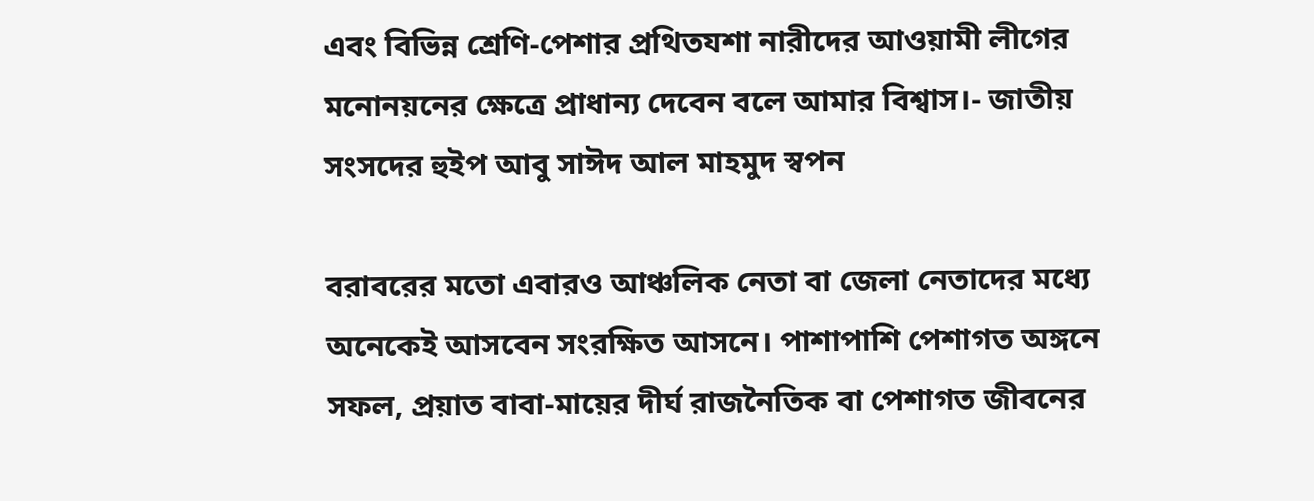এবং বিভিন্ন শ্রেণি-পেশার প্রথিতযশা নারীদের আওয়ামী লীগের মনোনয়নের ক্ষেত্রে প্রাধান্য দেবেন বলে আমার বিশ্বাস।- জাতীয় সংসদের হুইপ আবু সাঈদ আল মাহমুদ স্বপন

বরাবরের মতো এবারও আঞ্চলিক নেতা বা জেলা নেতাদের মধ্যে অনেকেই আসবেন সংরক্ষিত আসনে। পাশাপাশি পেশাগত অঙ্গনে সফল, প্রয়াত বাবা-মায়ের দীর্ঘ রাজনৈতিক বা পেশাগত জীবনের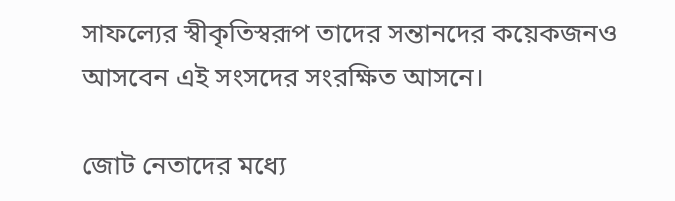সাফল্যের স্বীকৃতিস্বরূপ তাদের সন্তানদের কয়েকজনও আসবেন এই সংসদের সংরক্ষিত আসনে।

জোট নেতাদের মধ্যে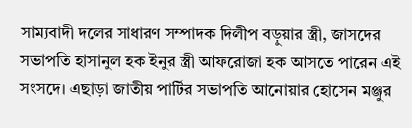সাম্যবাদী দলের সাধারণ সম্পাদক দিলীপ বড়ুয়ার স্ত্রী, জাসদের সভাপতি হাসানুল হক ইনুর স্ত্রী আফরোজা হক আসতে পারেন এই সংসদে। এছাড়া জাতীয় পার্টির সভাপতি আনোয়ার হোসেন মঞ্জুর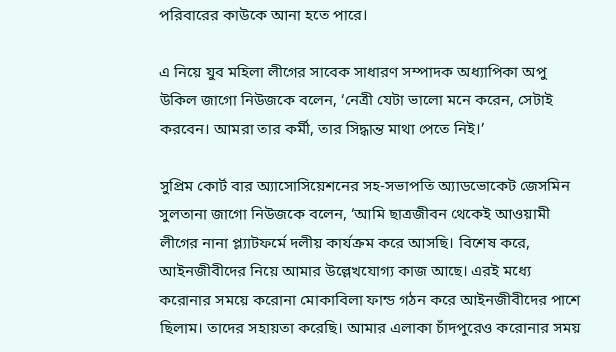পরিবারের কাউকে আনা হতে পারে।

এ নিয়ে যুব মহিলা লীগের সাবেক সাধারণ সম্পাদক অধ্যাপিকা অপু উকিল জাগো নিউজকে বলেন, ‘নেত্রী যেটা ভালো মনে করেন, সেটাই করবেন। আমরা তার কর্মী, তার সিদ্ধান্ত মাথা পেতে নিই।’

সুপ্রিম কোর্ট বার অ্যাসোসিয়েশনের সহ-সভাপতি অ্যাডভোকেট জেসমিন সুলতানা জাগো নিউজকে বলেন, ‘আমি ছাত্রজীবন থেকেই আওয়ামী লীগের নানা প্ল্যাটফর্মে দলীয় কার্যক্রম করে আসছি। বিশেষ করে, আইনজীবীদের নিয়ে আমার উল্লেখযোগ্য কাজ আছে। এরই মধ্যে করোনার সময়ে করোনা মোকাবিলা ফান্ড গঠন করে আইনজীবীদের পাশে ছিলাম। তাদের সহায়তা করেছি। আমার এলাকা চাঁদপুরেও করোনার সময়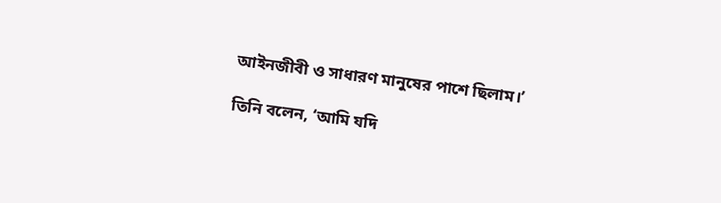আইনজীবী ও সাধারণ মানুষের পাশে ছিলাম।’

তিনি বলেন, ‘আমি যদি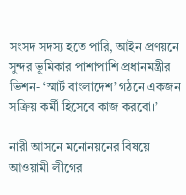সংসদ সদস্য হতে পারি, আইন প্রণয়নে সুন্দর ভূমিকার পাশাপাশি প্রধানমন্ত্রীর ভিশন- ‘স্মার্ট বাংলাদেশ’ গঠনে একজন সক্রিয় কর্মী হিসেবে কাজ করবো।’

নারী আসনে মনোনয়নের বিষয়ে আওয়ামী লীগের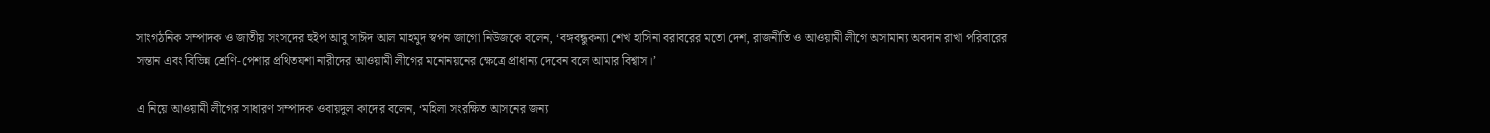সাংগঠনিক সম্পাদক ও জাতীয় সংসদের হুইপ আবু সাঈদ আল মাহমুদ স্বপন জাগো নিউজকে বলেন, ‘বঙ্গবন্ধুকন্যা শেখ হাসিনা বরাবরের মতো দেশ, রাজনীতি ও আওয়ামী লীগে অসামান্য অবদান রাখা পরিবারের সন্তান এবং বিভিন্ন শ্রেণি-পেশার প্রথিতযশা নারীদের আওয়ামী লীগের মনোনয়নের ক্ষেত্রে প্রাধান্য দেবেন বলে আমার বিশ্বাস।’

এ নিয়ে আওয়ামী লীগের সাধারণ সম্পাদক ওবায়দুল কাদের বলেন, ‘মহিলা সংরক্ষিত আসনের জন্য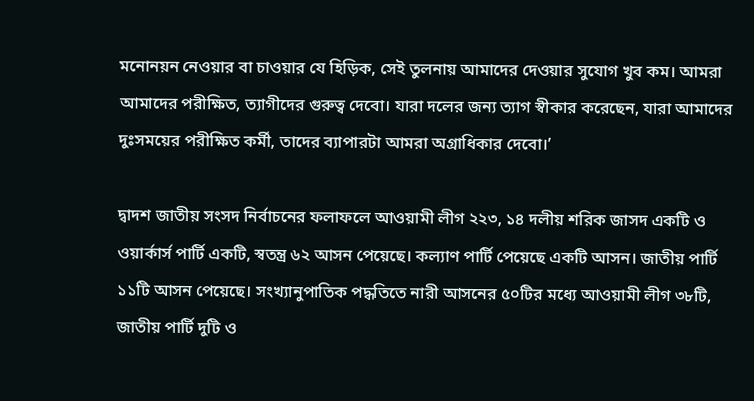মনোনয়ন নেওয়ার বা চাওয়ার যে হিড়িক, সেই তুলনায় আমাদের দেওয়ার সুযোগ খুব কম। আমরা আমাদের পরীক্ষিত, ত্যাগীদের গুরুত্ব দেবো। যারা দলের জন্য ত্যাগ স্বীকার করেছেন, যারা আমাদের দুঃসময়ের পরীক্ষিত কর্মী, তাদের ব্যাপারটা আমরা অগ্রাধিকার দেবো।’

দ্বাদশ জাতীয় সংসদ নির্বাচনের ফলাফলে আওয়ামী লীগ ২২৩, ১৪ দলীয় শরিক জাসদ একটি ও ওয়ার্কার্স পার্টি একটি, স্বতন্ত্র ৬২ আসন পেয়েছে। কল্যাণ পার্টি পেয়েছে একটি আসন। জাতীয় পার্টি ১১টি আসন পেয়েছে। সংখ্যানুপাতিক পদ্ধতিতে নারী আসনের ৫০টির মধ্যে আওয়ামী লীগ ৩৮টি, জাতীয় পার্টি দুটি ও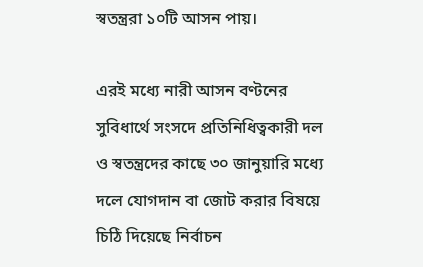স্বতন্ত্ররা ১০টি আসন পায়।

এরই মধ্যে নারী আসন বণ্টনের সুবিধার্থে সংসদে প্রতিনিধিত্বকারী দল ও স্বতন্ত্রদের কাছে ৩০ জানুয়ারি মধ্যে দলে যোগদান বা জোট করার বিষয়ে চিঠি দিয়েছে নির্বাচন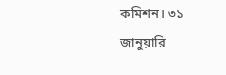কমিশন। ৩১ জানুয়ারি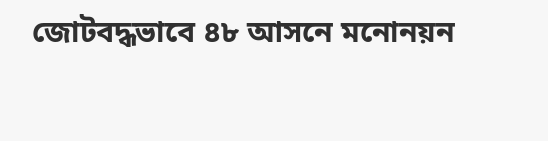জোটবদ্ধভাবে ৪৮ আসনে মনোনয়ন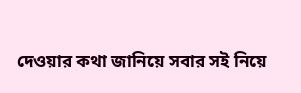দেওয়ার কথা জানিয়ে সবার সই নিয়ে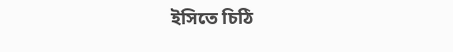ইসিতে চিঠি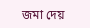জমা দেয়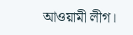আওয়ামী লীগ।